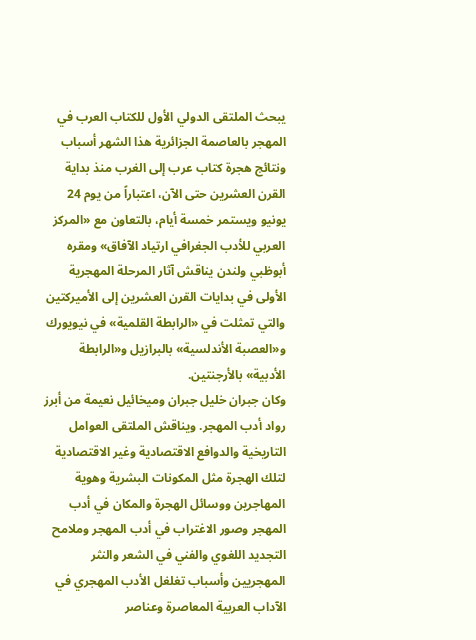يبحث الملتقى الدولي الأول للكتاب العرب في المهجر بالعاصمة الجزائرية هذا الشهر أسباب ونتائج هجرة كتاب عرب إلى الغرب منذ بداية القرن العشرين حتى الآن، اعتباراً من يوم 24 يونيو ويستمر خمسة أيام، بالتعاون مع «المركز العربي للأدب الجغرافي ارتياد الآفاق» ومقره أبوظبي ولندن يناقش آثار المرحلة المهجرية الأولى في بدايات القرن العشرين إلى الأميركتين والتي تمثلت في «الرابطة القلمية» في نيويورك و«العصبة الأندلسية» بالبرازيل و«الرابطة الأدبية» بالأرجنتين.
وكان جبران خليل جبران وميخائيل نعيمة من أبرز رواد أدب المهجر. ويناقش الملتقى العوامل التاريخية والدوافع الاقتصادية وغير الاقتصادية لتلك الهجرة مثل المكونات البشرية وهوية المهاجرين ووسائل الهجرة والمكان في أدب المهجر وصور الاغتراب في أدب المهجر وملامح التجديد اللغوي والفني في الشعر والنثر المهجريين وأسباب تغلغل الأدب المهجري في الآداب العربية المعاصرة وعناصر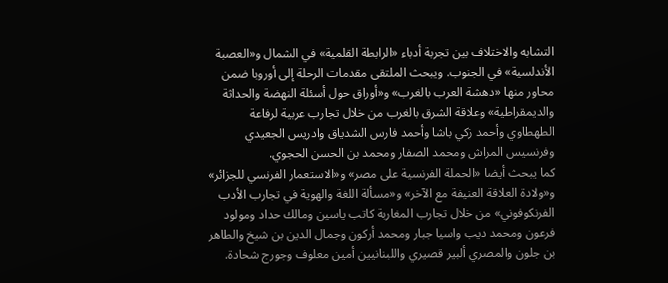التشابه والاختلاف بين تجربة أدباء «الرابطة القلمية» في الشمال و«العصبة الأندلسية» في الجنوب. ويبحث الملتقى مقدمات الرحلة إلى أوروبا ضمن محاور منها «دهشة العرب بالغرب» و«أوراق حول أسئلة النهضة والحداثة والديمقراطية» وعلاقة الشرق بالغرب من خلال تجارب عربية لرفاعة الطهطاوي وأحمد زكي باشا وأحمد فارس الشدياق وادريس الجعيدي وفرنسيس المراش ومحمد الصفار ومحمد بن الحسن الحجوي.
كما يبحث أيضا «الحملة الفرنسية على مصر» و«الاستعمار الفرنسي للجزائر» و«ولادة العلاقة العنيفة مع الآخر» و«مسألة اللغة والهوية في تجارب الأدب الفرنكوفوني» من خلال تجارب المغاربة كاتب ياسين ومالك حداد ومولود فرعون ومحمد ديب واسيا جبار ومحمد أركون وجمال الدين بن شيخ والطاهر بن جلون والمصري ألبير قصيري واللبنانيين أمين معلوف وجورج شحادة.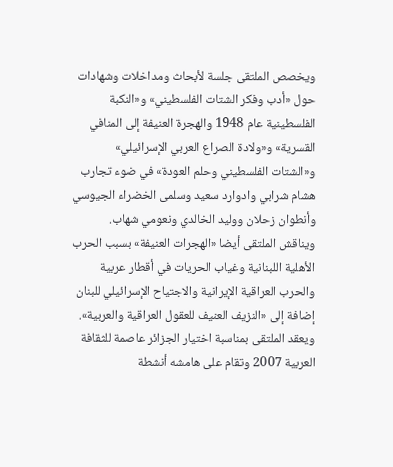ويخصص الملتقى جلسة لأبحاث ومداخلات وشهادات حول «أدب وفكر الشتات الفلسطيني» و«النكبة الفلسطينية عام 1948 والهجرة العنيفة إلى المنافي القسرية» و«ولادة الصراع العربي الإسرائيلي» و«الشتات الفلسطيني وحلم العودة» في ضوء تجارب هشام شرابي وادوارد سعيد وسلمى الخضراء الجيوسي وأنطوان زحلان ووليد الخالدي ونعومي شهاب.
ويناقش الملتقى أيضا «الهجرات العنيفة» بسبب الحرب الأهلية اللبنانية وغياب الحريات في أقطار عربية والحرب العراقية الإيرانية والاجتياح الإسرائيلي للبنان إضافة إلى «النزيف العنيف للعقول العراقية والعربية».
ويعقد الملتقى بمناسبة اختيار الجزائر عاصمة للثقافة العربية 2007 وتقام على هامشه أنشطة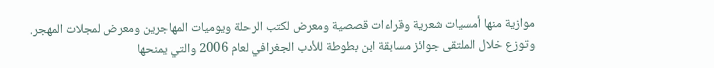موازية منها أمسيات شعرية وقراءات قصصية ومعرض لكتب الرحلة ويوميات المهاجرين ومعرض لمجلات المهجر.
وتوزع خلال الملتقى جوائز مسابقة ابن بطوطة للأدب الجغرافي لعام 2006 والتي يمنحها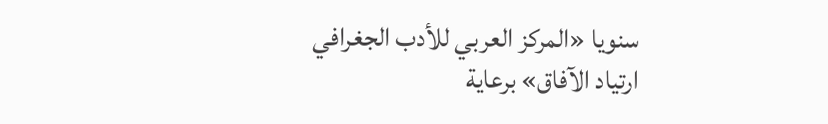سنويا «المركز العربي للأدب الجغرافي ارتياد الآفاق» برعاية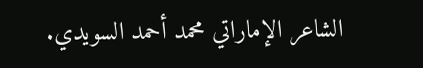الشاعر الإماراتي محمد أحمد السويدي.